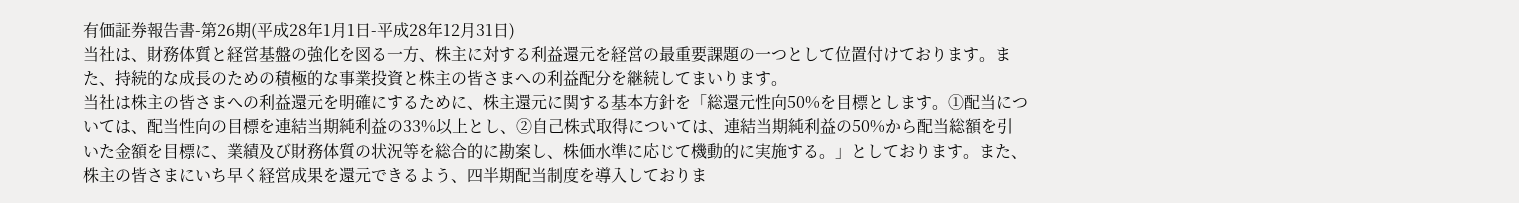有価証券報告書-第26期(平成28年1月1日-平成28年12月31日)
当社は、財務体質と経営基盤の強化を図る一方、株主に対する利益還元を経営の最重要課題の一つとして位置付けております。また、持続的な成長のための積極的な事業投資と株主の皆さまへの利益配分を継続してまいります。
当社は株主の皆さまへの利益還元を明確にするために、株主還元に関する基本方針を「総還元性向50%を目標とします。①配当については、配当性向の目標を連結当期純利益の33%以上とし、②自己株式取得については、連結当期純利益の50%から配当総額を引いた金額を目標に、業績及び財務体質の状況等を総合的に勘案し、株価水準に応じて機動的に実施する。」としております。また、株主の皆さまにいち早く経営成果を還元できるよう、四半期配当制度を導入しておりま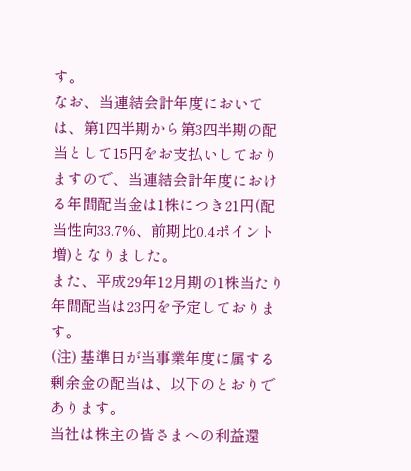す。
なお、当連結会計年度においては、第1四半期から第3四半期の配当として15円をお支払いしておりますので、当連結会計年度における年間配当金は1株につき21円(配当性向33.7%、前期比0.4ポイント増)となりました。
また、平成29年12月期の1株当たり年間配当は23円を予定しております。
(注) 基準日が当事業年度に属する剰余金の配当は、以下のとおりであります。
当社は株主の皆さまへの利益還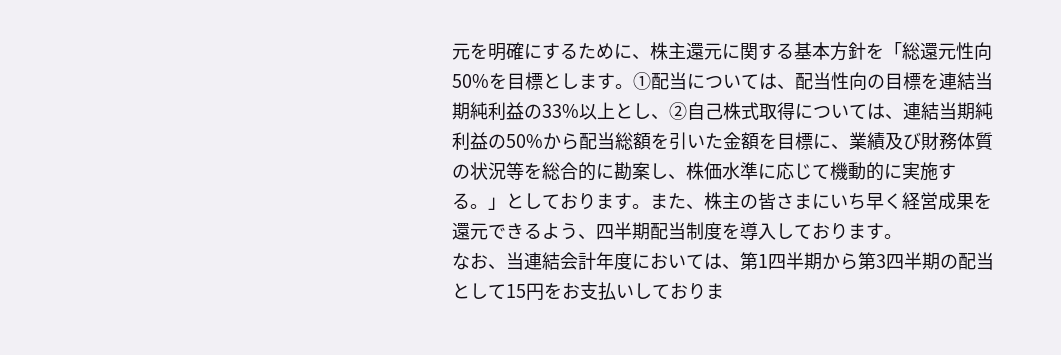元を明確にするために、株主還元に関する基本方針を「総還元性向50%を目標とします。①配当については、配当性向の目標を連結当期純利益の33%以上とし、②自己株式取得については、連結当期純利益の50%から配当総額を引いた金額を目標に、業績及び財務体質の状況等を総合的に勘案し、株価水準に応じて機動的に実施する。」としております。また、株主の皆さまにいち早く経営成果を還元できるよう、四半期配当制度を導入しております。
なお、当連結会計年度においては、第1四半期から第3四半期の配当として15円をお支払いしておりま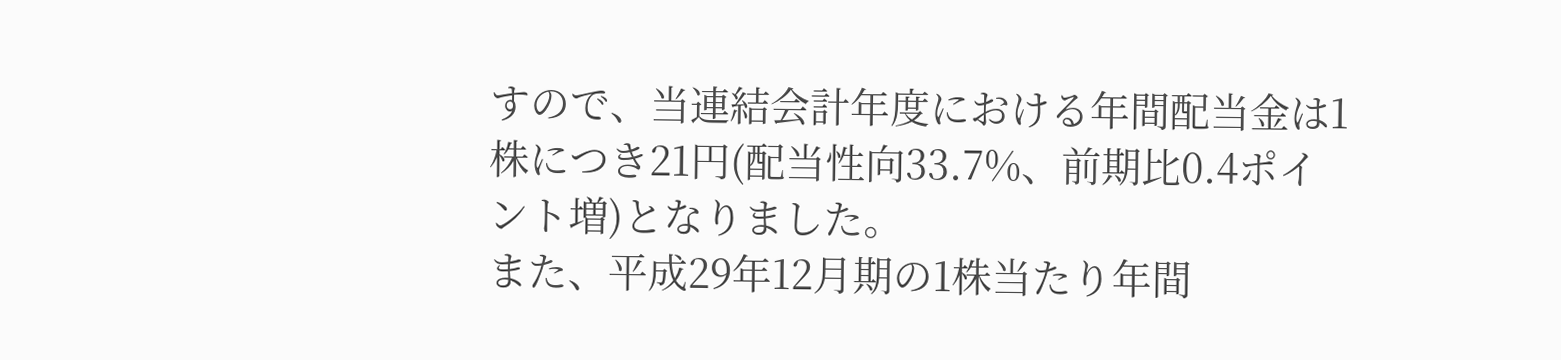すので、当連結会計年度における年間配当金は1株につき21円(配当性向33.7%、前期比0.4ポイント増)となりました。
また、平成29年12月期の1株当たり年間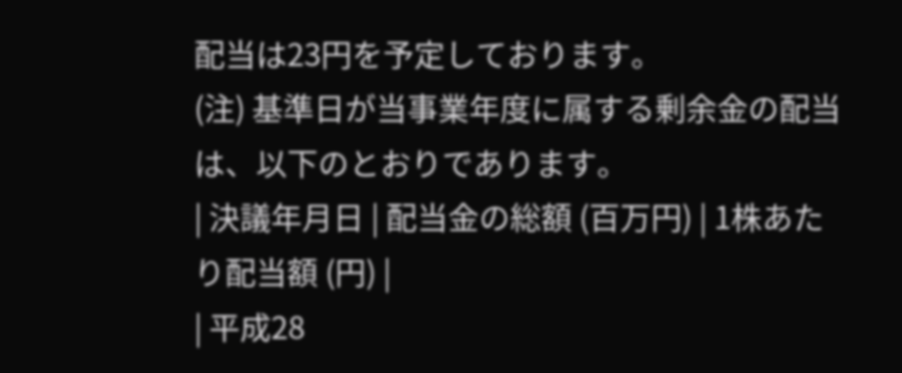配当は23円を予定しております。
(注) 基準日が当事業年度に属する剰余金の配当は、以下のとおりであります。
| 決議年月日 | 配当金の総額 (百万円) | 1株あたり配当額 (円) |
| 平成28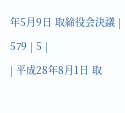年5月9日 取締役会決議 | 579 | 5 |
| 平成28年8月1日 取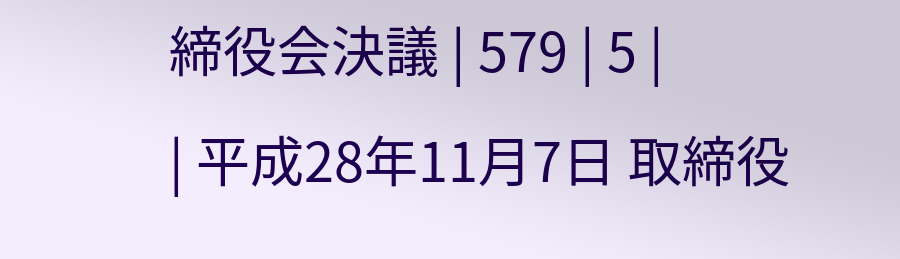締役会決議 | 579 | 5 |
| 平成28年11月7日 取締役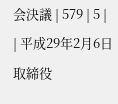会決議 | 579 | 5 |
| 平成29年2月6日 取締役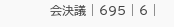会決議 | 695 | 6 |